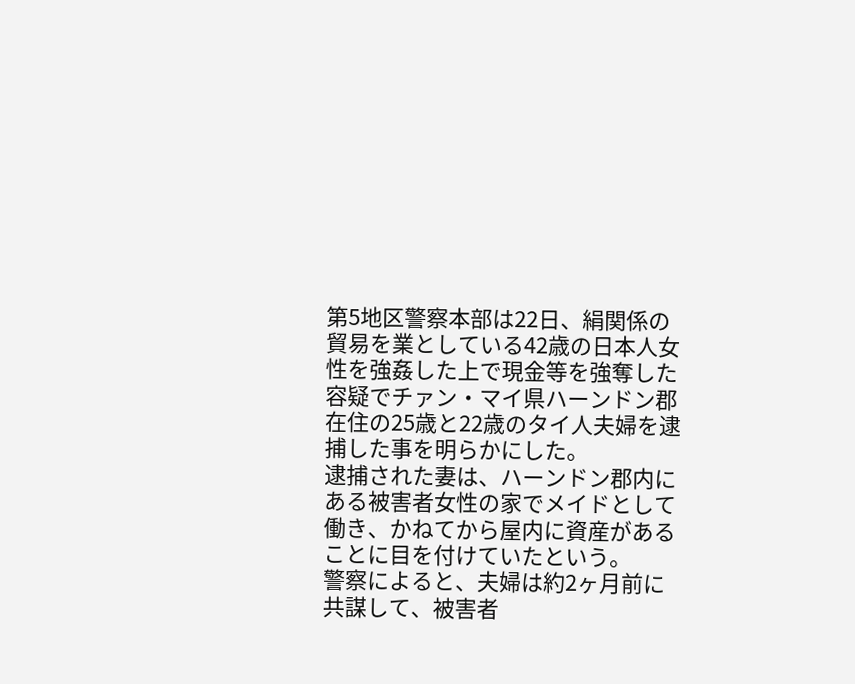第5地区警察本部は22日、絹関係の貿易を業としている42歳の日本人女性を強姦した上で現金等を強奪した容疑でチァン・マイ県ハーンドン郡在住の25歳と22歳のタイ人夫婦を逮捕した事を明らかにした。
逮捕された妻は、ハーンドン郡内にある被害者女性の家でメイドとして働き、かねてから屋内に資産があることに目を付けていたという。
警察によると、夫婦は約2ヶ月前に共謀して、被害者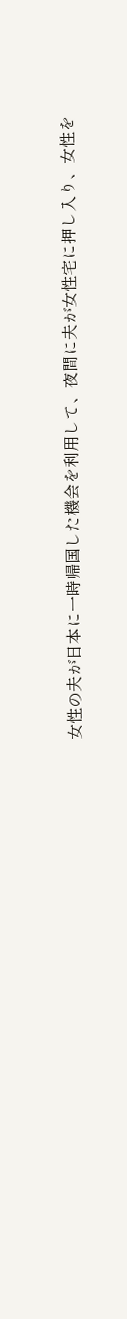女性の夫が日本に一時帰国した機会を利用して、夜間に夫が女性宅に押し入り、女性を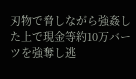刃物で脅しながら強姦した上で現金等約10万バーツを強奪し逃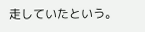走していたという。